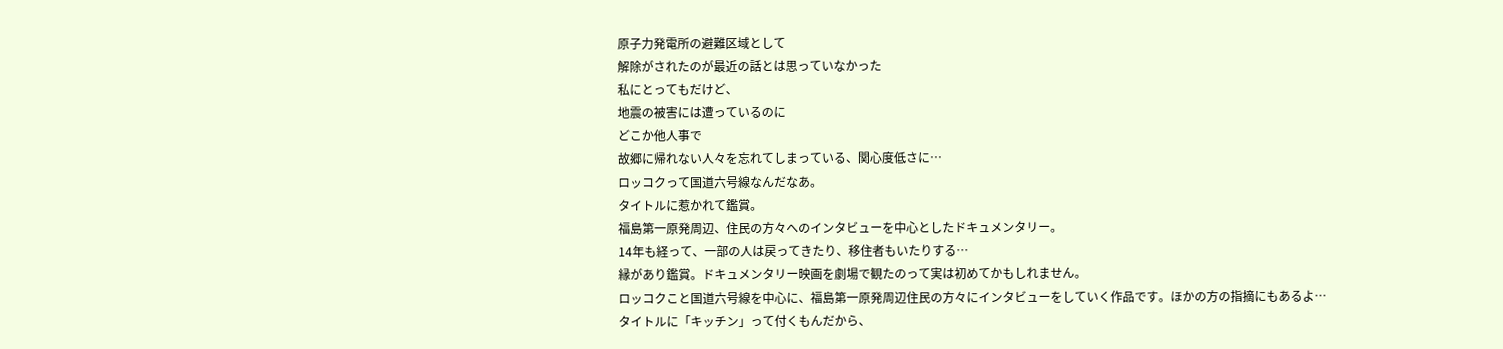原子力発電所の避難区域として
解除がされたのが最近の話とは思っていなかった
私にとってもだけど、
地震の被害には遭っているのに
どこか他人事で
故郷に帰れない人々を忘れてしまっている、関心度低さに…
ロッコクって国道六号線なんだなあ。
タイトルに惹かれて鑑賞。
福島第一原発周辺、住民の方々へのインタビューを中心としたドキュメンタリー。
14年も経って、一部の人は戻ってきたり、移住者もいたりする…
縁があり鑑賞。ドキュメンタリー映画を劇場で観たのって実は初めてかもしれません。
ロッコクこと国道六号線を中心に、福島第一原発周辺住民の方々にインタビューをしていく作品です。ほかの方の指摘にもあるよ…
タイトルに「キッチン」って付くもんだから、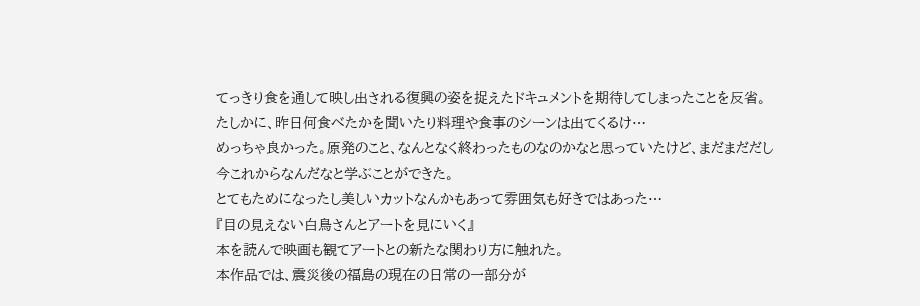てっきり食を通して映し出される復興の姿を捉えたドキュメントを期待してしまったことを反省。
たしかに、昨日何食べたかを聞いたり料理や食事のシーンは出てくるけ…
めっちゃ良かった。原発のこと、なんとなく終わったものなのかなと思っていたけど、まだまだだし今これからなんだなと学ぶことができた。
とてもためになったし美しいカットなんかもあって雰囲気も好きではあった…
『目の見えない白鳥さんとアートを見にいく』
本を読んで映画も観てアートとの新たな関わり方に触れた。
本作品では、震災後の福島の現在の日常の一部分が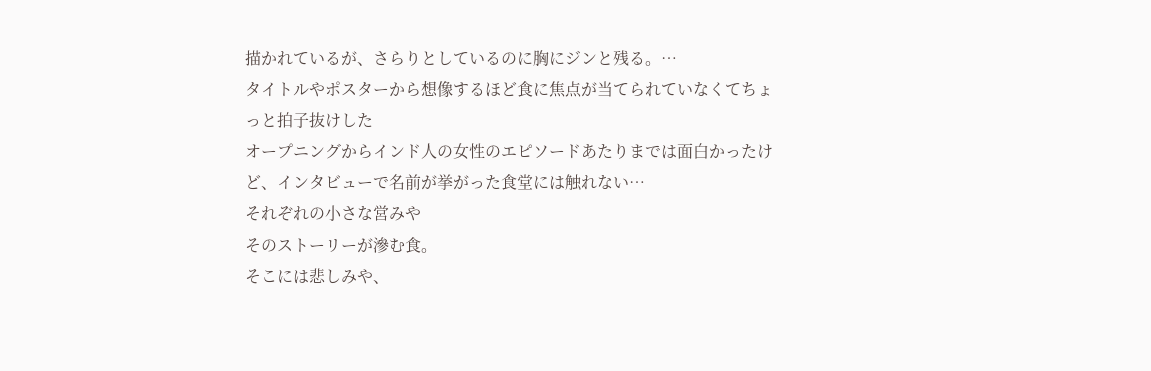描かれているが、さらりとしているのに胸にジンと残る。…
タイトルやポスターから想像するほど食に焦点が当てられていなくてちょっと拍子抜けした
オープニングからインド人の女性のエピソードあたりまでは面白かったけど、インタビューで名前が挙がった食堂には触れない…
それぞれの小さな営みや
そのストーリーが滲む食。
そこには悲しみや、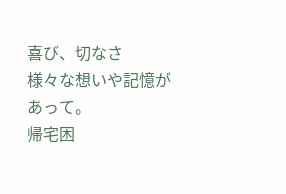喜び、切なさ
様々な想いや記憶があって。
帰宅困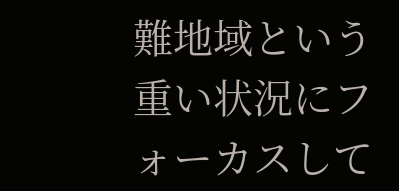難地域という重い状況にフォーカスして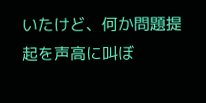いたけど、何か問題提起を声高に叫ぼ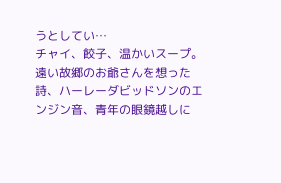うとしてい…
チャイ、餃子、温かいスープ。
遠い故郷のお爺さんを想った詩、ハーレーダビッドソンのエンジン音、青年の眼鏡越しに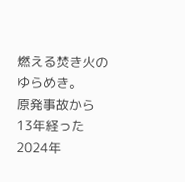燃える焚き火のゆらめき。
原発事故から13年経った2024年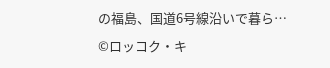の福島、国道6号線沿いで暮ら…
©ロッコク・キ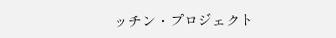ッチン・プロジェクト